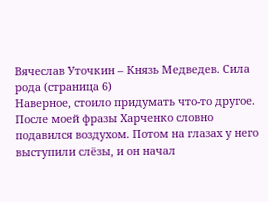Вячеслав Уточкин – Князь Медведев. Сила рода (страница 6)
Наверное, стоило придумать что-то другое. После моей фразы Харченко словно подавился воздухом. Потом на глазах у него выступили слёзы, и он начал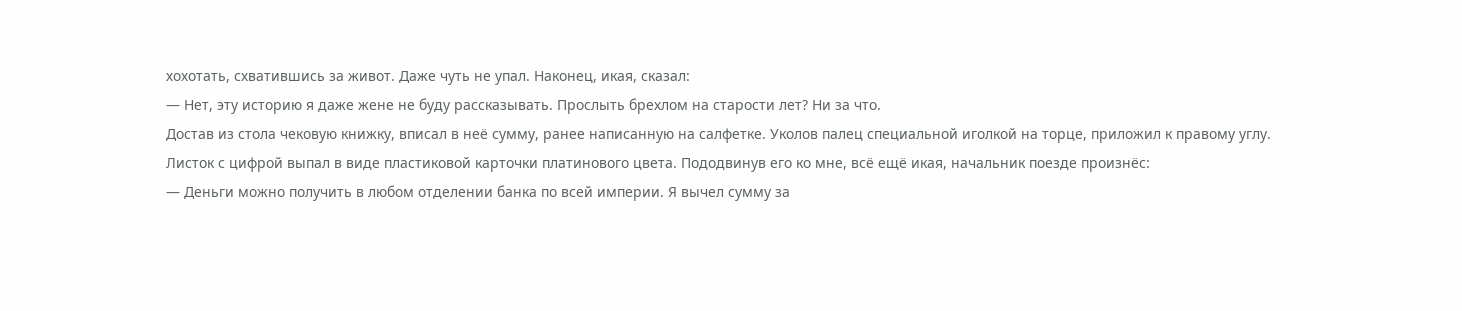хохотать, схватившись за живот. Даже чуть не упал. Наконец, икая, сказал:
— Нет, эту историю я даже жене не буду рассказывать. Прослыть брехлом на старости лет? Ни за что.
Достав из стола чековую книжку, вписал в неё сумму, ранее написанную на салфетке. Уколов палец специальной иголкой на торце, приложил к правому углу.
Листок с цифрой выпал в виде пластиковой карточки платинового цвета. Пододвинув его ко мне, всё ещё икая, начальник поезде произнёс:
— Деньги можно получить в любом отделении банка по всей империи. Я вычел сумму за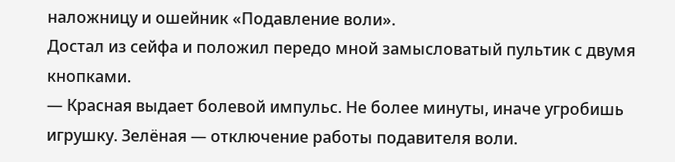наложницу и ошейник «Подавление воли».
Достал из сейфа и положил передо мной замысловатый пультик с двумя кнопками.
— Красная выдает болевой импульс. Не более минуты, иначе угробишь игрушку. Зелёная — отключение работы подавителя воли.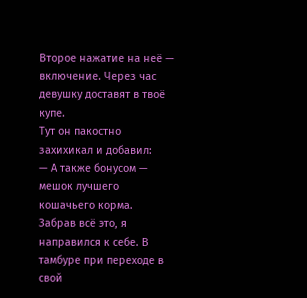Второе нажатие на неё — включение. Через час девушку доставят в твоё купе.
Тут он пакостно захихикал и добавил:
— А также бонусом — мешок лучшего кошачьего корма.
Забрав всё это, я направился к себе. В тамбуре при переходе в свой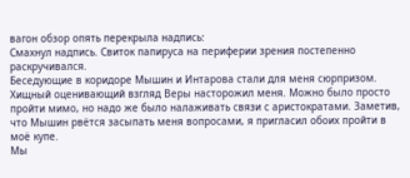вагон обзор опять перекрыла надпись:
Смахнул надпись. Свиток папируса на периферии зрения постепенно раскручивался.
Беседующие в коридоре Мышин и Интарова стали для меня сюрпризом. Хищный оценивающий взгляд Веры насторожил меня. Можно было просто пройти мимо, но надо же было налаживать связи с аристократами. Заметив, что Мышин рвётся засыпать меня вопросами, я пригласил обоих пройти в моё купе.
Мы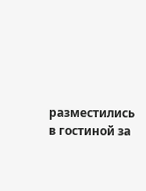разместились в гостиной за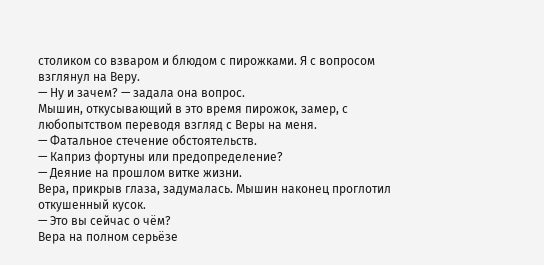столиком со взваром и блюдом с пирожками. Я с вопросом взглянул на Веру.
— Ну и зачем? — задала она вопрос.
Мышин, откусывающий в это время пирожок, замер, с любопытством переводя взгляд с Веры на меня.
— Фатальное стечение обстоятельств.
— Каприз фортуны или предопределение?
— Деяние на прошлом витке жизни.
Вера, прикрыв глаза, задумалась. Мышин наконец проглотил откушенный кусок.
— Это вы сейчас о чём?
Вера на полном серьёзе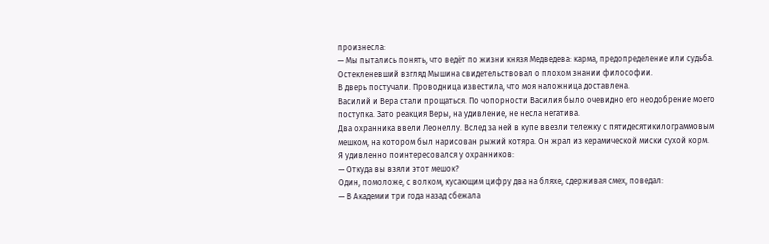произнесла:
— Мы пытались понять, что ведёт по жизни князя Медведева: карма, предопределение или судьба.
Остекленевший взгляд Мышина свидетельствовал о плохом знании философии.
В дверь постучали. Проводница известила, что моя наложница доставлена.
Василий и Вера стали прощаться. По чопорности Василия было очевидно его неодобрение моего поступка. Зато реакция Веры, на удивление, не несла негатива.
Два охранника ввели Леонеллу. Вслед за ней в купе ввезли тележку с пятидесятикилограммовым мешком, на котором был нарисован рыжий котяра. Он жрал из керамической миски сухой корм.
Я удивленно поинтересовался у охранников:
— Откуда вы взяли этот мешок?
Один, помоложе, с волком, кусающим цифру два на бляхе, сдерживая смех, поведал:
— В Академии три года назад сбежала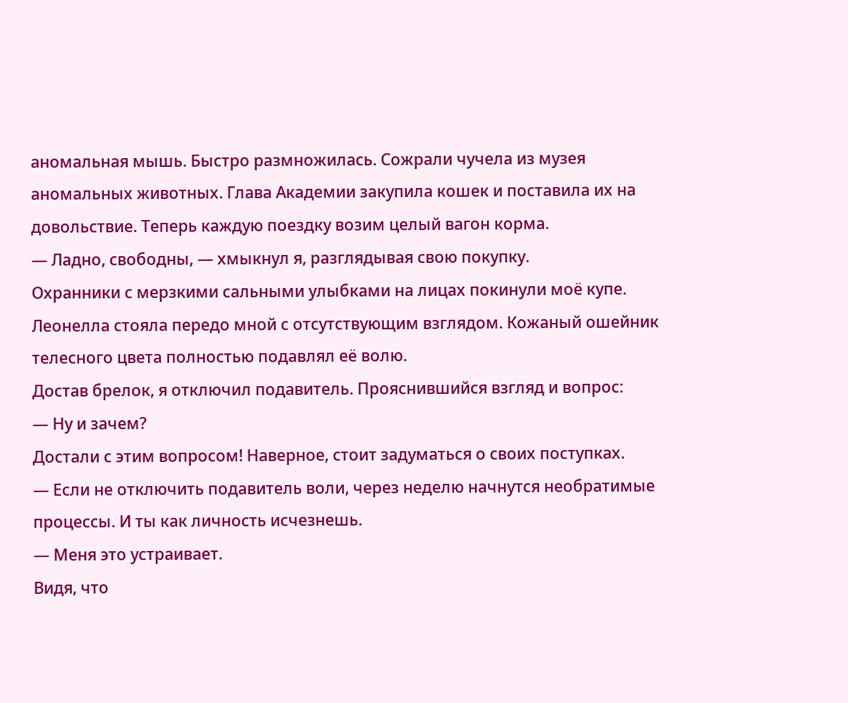аномальная мышь. Быстро размножилась. Сожрали чучела из музея аномальных животных. Глава Академии закупила кошек и поставила их на довольствие. Теперь каждую поездку возим целый вагон корма.
— Ладно, свободны, — хмыкнул я, разглядывая свою покупку.
Охранники с мерзкими сальными улыбками на лицах покинули моё купе. Леонелла стояла передо мной с отсутствующим взглядом. Кожаный ошейник телесного цвета полностью подавлял её волю.
Достав брелок, я отключил подавитель. Прояснившийся взгляд и вопрос:
— Ну и зачем?
Достали с этим вопросом! Наверное, стоит задуматься о своих поступках.
— Если не отключить подавитель воли, через неделю начнутся необратимые процессы. И ты как личность исчезнешь.
— Меня это устраивает.
Видя, что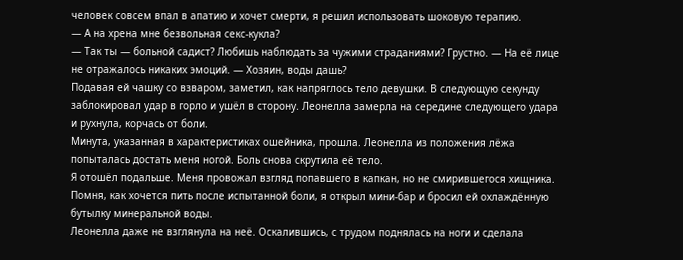человек совсем впал в апатию и хочет смерти, я решил использовать шоковую терапию.
— А на хрена мне безвольная секс-кукла?
— Так ты — больной садист? Любишь наблюдать за чужими страданиями? Грустно. — На её лице не отражалось никаких эмоций. — Хозяин, воды дашь?
Подавая ей чашку со взваром, заметил, как напряглось тело девушки. В следующую секунду заблокировал удар в горло и ушёл в сторону. Леонелла замерла на середине следующего удара и рухнула, корчась от боли.
Минута, указанная в характеристиках ошейника, прошла. Леонелла из положения лёжа попыталась достать меня ногой. Боль снова скрутила её тело.
Я отошёл подальше. Меня провожал взгляд попавшего в капкан, но не смирившегося хищника. Помня, как хочется пить после испытанной боли, я открыл мини-бар и бросил ей охлаждённую бутылку минеральной воды.
Леонелла даже не взглянула на неё. Оскалившись, с трудом поднялась на ноги и сделала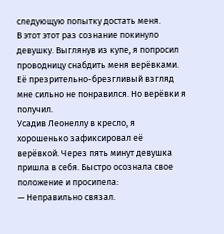следующую попытку достать меня.
В этот этот раз сознание покинуло девушку. Выглянув из купе, я попросил проводницу снабдить меня верёвками. Её презрительно-брезгливый взгляд мне сильно не понравился. Но верёвки я получил.
Усадив Леонеллу в кресло, я хорошенько зафиксировал её верёвкой. Через пять минут девушка пришла в себя. Быстро осознала свое положение и просипела:
— Неправильно связал.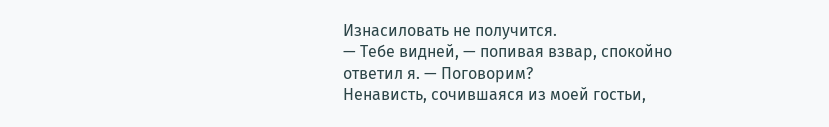Изнасиловать не получится.
— Тебе видней, — попивая взвар, спокойно ответил я. — Поговорим?
Ненависть, сочившаяся из моей гостьи,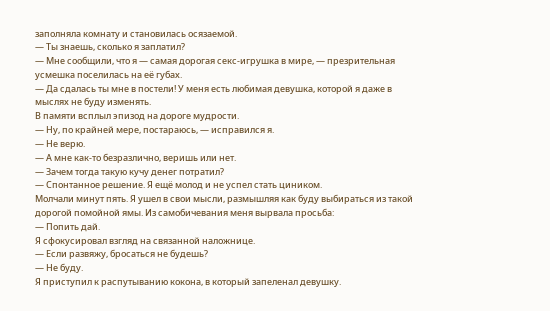заполняла комнату и становилась осязаемой.
— Ты знаешь, сколько я заплатил?
— Мне сообщили, что я — самая дорогая секс-игрушка в мире, — презрительная усмешка поселилась на её губах.
— Да сдалась ты мне в постели! У меня есть любимая девушка, которой я даже в мыслях не буду изменять.
В памяти всплыл эпизод на дороге мудрости.
— Ну, по крайней мере, постараюсь, — исправился я.
— Не верю.
— А мне как-то безразлично, веришь или нет.
— Зачем тогда такую кучу денег потратил?
— Спонтанное решение. Я ещё молод и не успел стать циником.
Молчали минут пять. Я ушел в свои мысли, размышляя как буду выбираться из такой дорогой помойной ямы. Из самобичевания меня вырвала просьба:
— Попить дай.
Я сфокусировал взгляд на связанной наложнице.
— Если развяжу, бросаться не будешь?
— Не буду.
Я приступил к распутыванию кокона, в который запеленал девушку.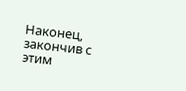Наконец, закончив с этим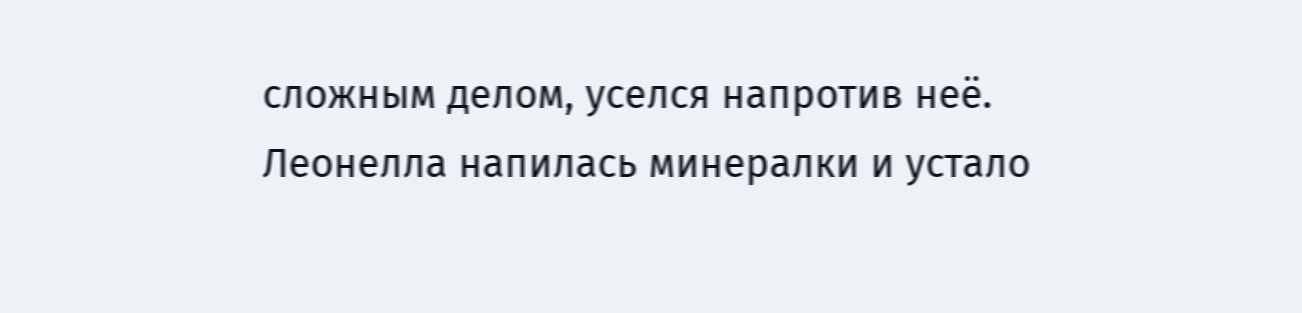сложным делом, уселся напротив неё. Леонелла напилась минералки и устало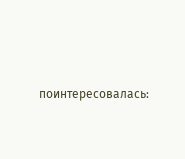поинтересовалась: